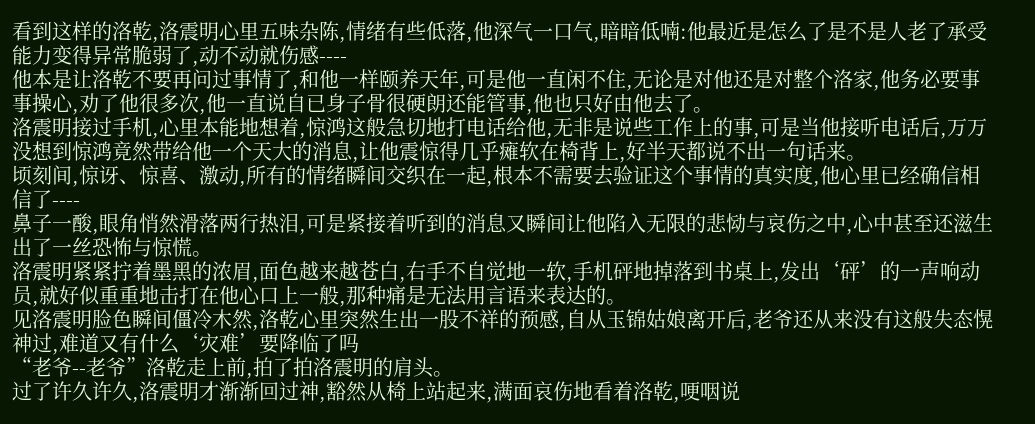看到这样的洛乾,洛震明心里五味杂陈,情绪有些低落,他深气一口气,暗暗低喃:他最近是怎么了是不是人老了承受能力变得异常脆弱了,动不动就伤感----
他本是让洛乾不要再问过事情了,和他一样颐养天年,可是他一直闲不住,无论是对他还是对整个洛家,他务必要事事操心,劝了他很多次,他一直说自已身子骨很硬朗还能管事,他也只好由他去了。
洛震明接过手机,心里本能地想着,惊鸿这般急切地打电话给他,无非是说些工作上的事,可是当他接听电话后,万万没想到惊鸿竟然带给他一个天大的消息,让他震惊得几乎瘫软在椅背上,好半天都说不出一句话来。
顷刻间,惊讶、惊喜、激动,所有的情绪瞬间交织在一起,根本不需要去验证这个事情的真实度,他心里已经确信相信了----
鼻子一酸,眼角悄然滑落两行热泪,可是紧接着听到的消息又瞬间让他陷入无限的悲恸与哀伤之中,心中甚至还滋生出了一丝恐怖与惊慌。
洛震明紧紧拧着墨黑的浓眉,面色越来越苍白,右手不自觉地一软,手机砰地掉落到书桌上,发出‘砰’的一声响动员,就好似重重地击打在他心口上一般,那种痛是无法用言语来表达的。
见洛震明脸色瞬间僵冷木然,洛乾心里突然生出一股不祥的预感,自从玉锦姑娘离开后,老爷还从来没有这般失态愰神过,难道又有什么‘灾难’要降临了吗
“老爷--老爷”洛乾走上前,拍了拍洛震明的肩头。
过了许久许久,洛震明才渐渐回过神,豁然从椅上站起来,满面哀伤地看着洛乾,哽咽说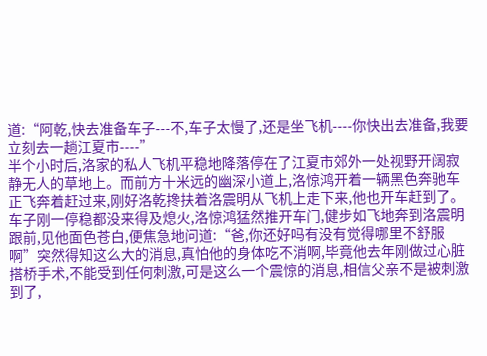道:“阿乾,快去准备车子---不,车子太慢了,还是坐飞机----你快出去准备,我要立刻去一趟江夏市----”
半个小时后,洛家的私人飞机平稳地降落停在了江夏市郊外一处视野开阔寂静无人的草地上。而前方十米远的幽深小道上,洛惊鸿开着一辆黑色奔驰车正飞奔着赶过来,刚好洛乾搀扶着洛震明从飞机上走下来,他也开车赶到了。
车子刚一停稳都没来得及熄火,洛惊鸿猛然推开车门,健步如飞地奔到洛震明跟前,见他面色苍白,便焦急地问道:“爸,你还好吗有没有觉得哪里不舒服啊”突然得知这么大的消息,真怕他的身体吃不消啊,毕竟他去年刚做过心脏搭桥手术,不能受到任何刺激,可是这么一个震惊的消息,相信父亲不是被刺激到了,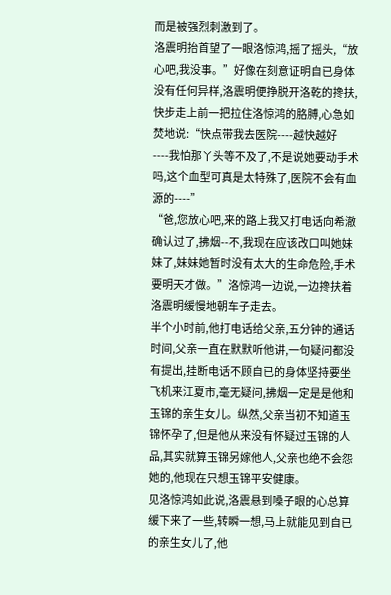而是被强烈刺激到了。
洛震明抬首望了一眼洛惊鸿,摇了摇头,“放心吧,我没事。”好像在刻意证明自已身体没有任何异样,洛震明便挣脱开洛乾的搀扶,快步走上前一把拉住洛惊鸿的胳膊,心急如焚地说:“快点带我去医院----越快越好----我怕那丫头等不及了,不是说她要动手术吗,这个血型可真是太特殊了,医院不会有血源的----”
“爸,您放心吧,来的路上我又打电话向希澈确认过了,拂烟--不,我现在应该改口叫她妹妹了,妹妹她暂时没有太大的生命危险,手术要明天才做。”洛惊鸿一边说,一边搀扶着洛震明缓慢地朝车子走去。
半个小时前,他打电话给父亲,五分钟的通话时间,父亲一直在默默听他讲,一句疑问都没有提出,挂断电话不顾自已的身体坚持要坐飞机来江夏市,毫无疑问,拂烟一定是是他和玉锦的亲生女儿。纵然,父亲当初不知道玉锦怀孕了,但是他从来没有怀疑过玉锦的人品,其实就算玉锦另嫁他人,父亲也绝不会怨她的,他现在只想玉锦平安健康。
见洛惊鸿如此说,洛震悬到嗓子眼的心总算缓下来了一些,转瞬一想,马上就能见到自已的亲生女儿了,他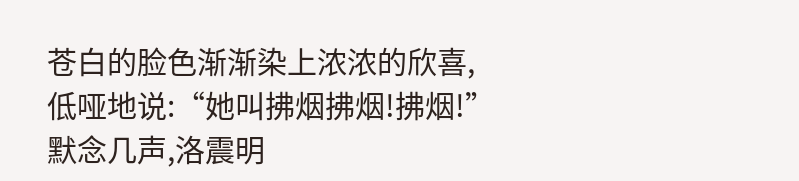苍白的脸色渐渐染上浓浓的欣喜,低哑地说:“她叫拂烟拂烟!拂烟!”默念几声,洛震明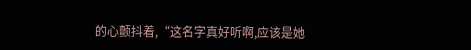的心颤抖着,“这名字真好听啊,应该是她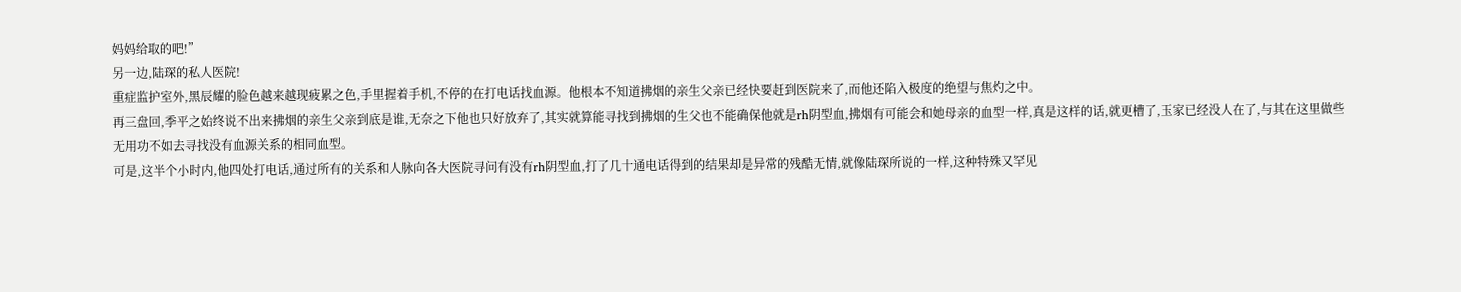妈妈给取的吧!”
另一边,陆琛的私人医院!
重症监护室外,黑辰耀的脸色越来越现疲累之色,手里握着手机,不停的在打电话找血源。他根本不知道拂烟的亲生父亲已经快要赶到医院来了,而他还陷入极度的绝望与焦灼之中。
再三盘回,季平之始终说不出来拂烟的亲生父亲到底是谁,无奈之下他也只好放弃了,其实就算能寻找到拂烟的生父也不能确保他就是rh阴型血,拂烟有可能会和她母亲的血型一样,真是这样的话,就更槽了,玉家已经没人在了,与其在这里做些无用功不如去寻找没有血源关系的相同血型。
可是,这半个小时内,他四处打电话,通过所有的关系和人脉向各大医院寻问有没有rh阴型血,打了几十通电话得到的结果却是异常的残酷无情,就像陆琛所说的一样,这种特殊又罕见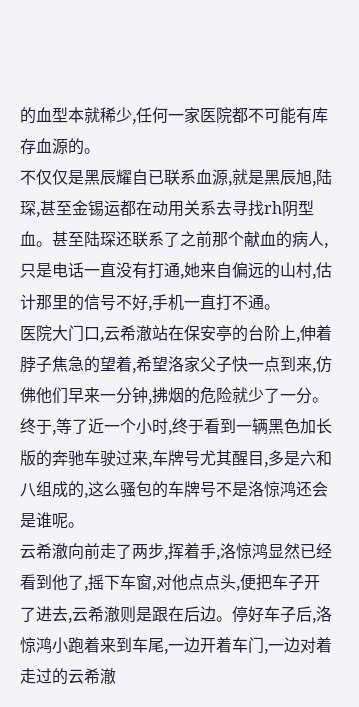的血型本就稀少,任何一家医院都不可能有库存血源的。
不仅仅是黑辰耀自已联系血源,就是黑辰旭,陆琛,甚至金锡运都在动用关系去寻找rh阴型血。甚至陆琛还联系了之前那个献血的病人,只是电话一直没有打通,她来自偏远的山村,估计那里的信号不好,手机一直打不通。
医院大门口,云希澈站在保安亭的台阶上,伸着脖子焦急的望着,希望洛家父子快一点到来,仿佛他们早来一分钟,拂烟的危险就少了一分。
终于,等了近一个小时,终于看到一辆黑色加长版的奔驰车驶过来,车牌号尤其醒目,多是六和八组成的,这么骚包的车牌号不是洛惊鸿还会是谁呢。
云希澈向前走了两步,挥着手,洛惊鸿显然已经看到他了,摇下车窗,对他点点头,便把车子开了进去,云希澈则是跟在后边。停好车子后,洛惊鸿小跑着来到车尾,一边开着车门,一边对着走过的云希澈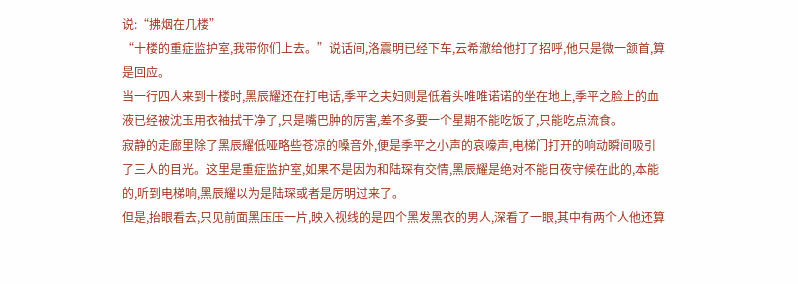说:“拂烟在几楼”
“十楼的重症监护室,我带你们上去。”说话间,洛震明已经下车,云希澈给他打了招呼,他只是微一颔首,算是回应。
当一行四人来到十楼时,黑辰耀还在打电话,季平之夫妇则是低着头唯唯诺诺的坐在地上,季平之脸上的血液已经被沈玉用衣袖拭干净了,只是嘴巴肿的厉害,差不多要一个星期不能吃饭了,只能吃点流食。
寂静的走廊里除了黑辰耀低哑略些苍凉的嗓音外,便是季平之小声的哀嚎声,电梯门打开的响动瞬间吸引了三人的目光。这里是重症监护室,如果不是因为和陆琛有交情,黑辰耀是绝对不能日夜守候在此的,本能的,听到电梯响,黑辰耀以为是陆琛或者是厉明过来了。
但是,抬眼看去,只见前面黑压压一片,映入视线的是四个黑发黑衣的男人,深看了一眼,其中有两个人他还算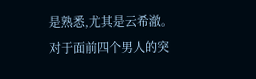是熟悉,尤其是云希澈。
对于面前四个男人的突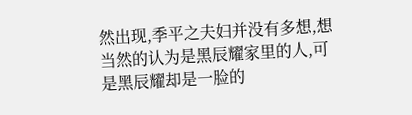然出现,季平之夫妇并没有多想,想当然的认为是黑辰耀家里的人,可是黑辰耀却是一脸的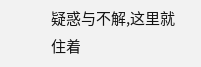疑惑与不解,这里就住着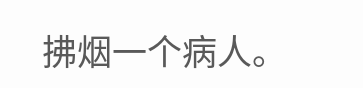拂烟一个病人。